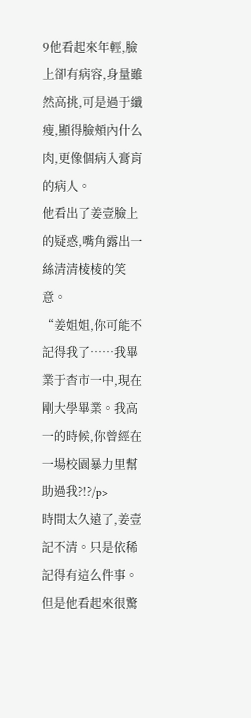9他看起來年輕,臉上卻有病容,身量雖然高挑,可是過于纖瘦,顯得臉頰內什么肉,更像個病入膏肓的病人。
他看出了姜壹臉上的疑惑,嘴角露出一絲清清棱棱的笑意。
“姜姐姐,你可能不記得我了……我畢業于杳市一中,現在剛大學畢業。我高一的時候,你曾經在一場校園暴力里幫助過我?!?/p>
時間太久遠了,姜壹記不清。只是依稀記得有這么件事。
但是他看起來很驚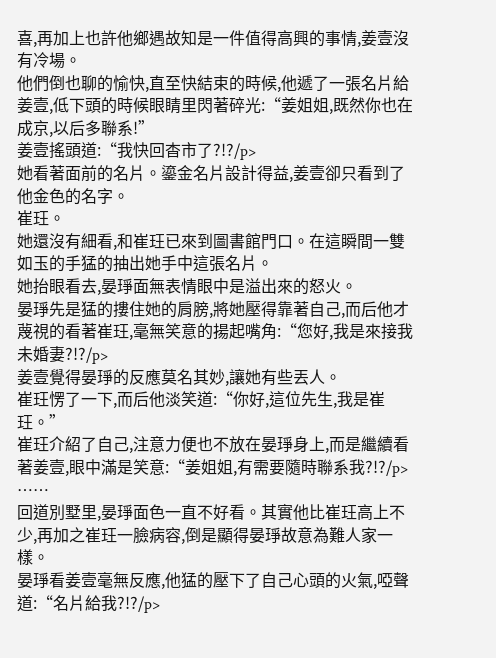喜,再加上也許他鄉遇故知是一件值得高興的事情,姜壹沒有冷場。
他們倒也聊的愉快,直至快結束的時候,他遞了一張名片給姜壹,低下頭的時候眼睛里閃著碎光:“姜姐姐,既然你也在成京,以后多聯系!”
姜壹搖頭道:“我快回杳市了?!?/p>
她看著面前的名片。鎏金名片設計得益,姜壹卻只看到了他金色的名字。
崔玨。
她還沒有細看,和崔玨已來到圖書館門口。在這瞬間一雙如玉的手猛的抽出她手中這張名片。
她抬眼看去,晏琤面無表情眼中是溢出來的怒火。
晏琤先是猛的摟住她的肩膀,將她壓得靠著自己,而后他才蔑視的看著崔玨,毫無笑意的揚起嘴角:“您好,我是來接我未婚妻?!?/p>
姜壹覺得晏琤的反應莫名其妙,讓她有些丟人。
崔玨愣了一下,而后他淡笑道:“你好,這位先生,我是崔玨。”
崔玨介紹了自己,注意力便也不放在晏琤身上,而是繼續看著姜壹,眼中滿是笑意:“姜姐姐,有需要隨時聯系我?!?/p>
……
回道別墅里,晏琤面色一直不好看。其實他比崔玨高上不少,再加之崔玨一臉病容,倒是顯得晏琤故意為難人家一樣。
晏琤看姜壹毫無反應,他猛的壓下了自己心頭的火氣,啞聲道:“名片給我?!?/p>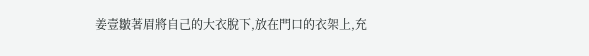姜壹皺著眉將自己的大衣脫下,放在門口的衣架上,充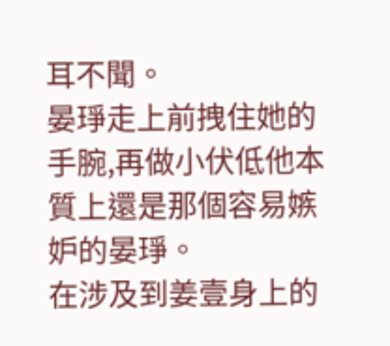耳不聞。
晏琤走上前拽住她的手腕,再做小伏低他本質上還是那個容易嫉妒的晏琤。
在涉及到姜壹身上的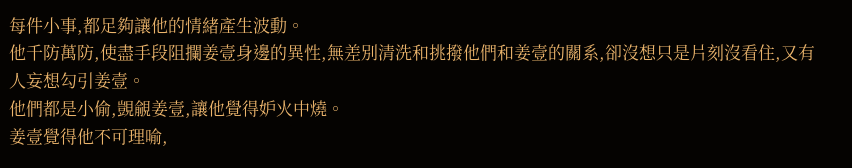每件小事,都足夠讓他的情緒產生波動。
他千防萬防,使盡手段阻攔姜壹身邊的異性,無差別清洗和挑撥他們和姜壹的關系,卻沒想只是片刻沒看住,又有人妄想勾引姜壹。
他們都是小偷,覬覦姜壹,讓他覺得妒火中燒。
姜壹覺得他不可理喻,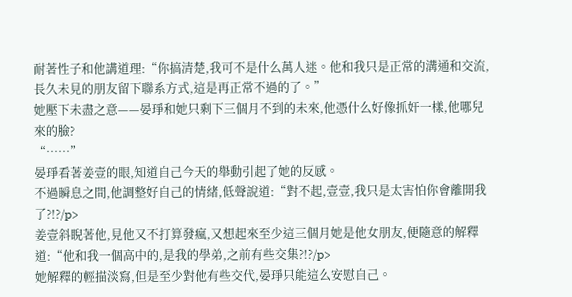耐著性子和他講道理:“你搞清楚,我可不是什么萬人迷。他和我只是正常的溝通和交流,長久未見的朋友留下聯系方式,這是再正常不過的了。”
她壓下未盡之意——晏琤和她只剩下三個月不到的未來,他憑什么好像抓奸一樣,他哪兒來的臉?
“……”
晏琤看著姜壹的眼,知道自己今天的舉動引起了她的反感。
不過瞬息之間,他調整好自己的情緒,低聲說道:“對不起,壹壹,我只是太害怕你會離開我了?!?/p>
姜壹斜睨著他,見他又不打算發瘋,又想起來至少這三個月她是他女朋友,便隨意的解釋道:“他和我一個高中的,是我的學弟,之前有些交集?!?/p>
她解釋的輕描淡寫,但是至少對他有些交代,晏琤只能這么安慰自己。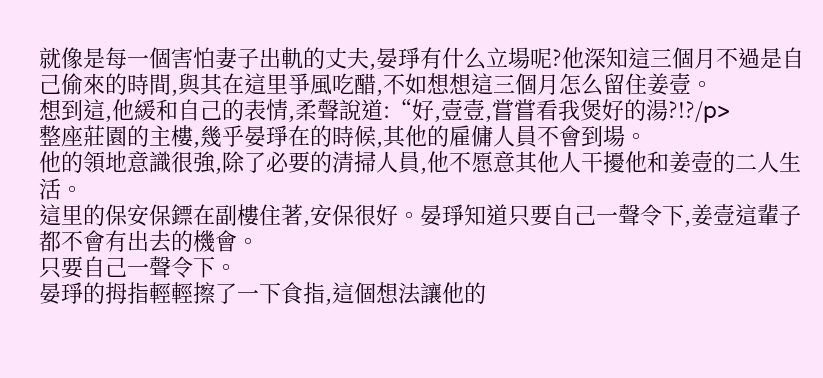就像是每一個害怕妻子出軌的丈夫,晏琤有什么立場呢?他深知這三個月不過是自己偷來的時間,與其在這里爭風吃醋,不如想想這三個月怎么留住姜壹。
想到這,他緩和自己的表情,柔聲說道:“好,壹壹,嘗嘗看我煲好的湯?!?/p>
整座莊園的主樓,幾乎晏琤在的時候,其他的雇傭人員不會到場。
他的領地意識很強,除了必要的清掃人員,他不愿意其他人干擾他和姜壹的二人生活。
這里的保安保鏢在副樓住著,安保很好。晏琤知道只要自己一聲令下,姜壹這輩子都不會有出去的機會。
只要自己一聲令下。
晏琤的拇指輕輕擦了一下食指,這個想法讓他的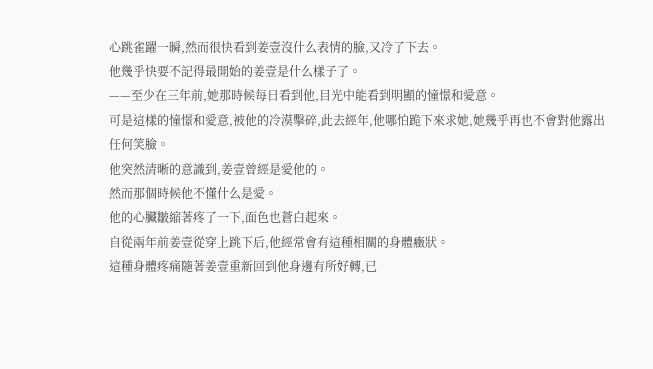心跳雀躍一瞬,然而很快看到姜壹沒什么表情的臉,又冷了下去。
他幾乎快要不記得最開始的姜壹是什么樣子了。
——至少在三年前,她那時候每日看到他,目光中能看到明顯的憧憬和愛意。
可是這樣的憧憬和愛意,被他的冷漠擊碎,此去經年,他哪怕跪下來求她,她幾乎再也不會對他露出任何笑臉。
他突然清晰的意識到,姜壹曾經是愛他的。
然而那個時候他不懂什么是愛。
他的心臟皺縮著疼了一下,面色也蒼白起來。
自從兩年前姜壹從穿上跳下后,他經常會有這種相關的身體癥狀。
這種身體疼痛隨著姜壹重新回到他身邊有所好轉,已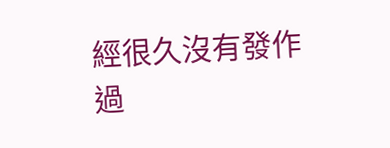經很久沒有發作過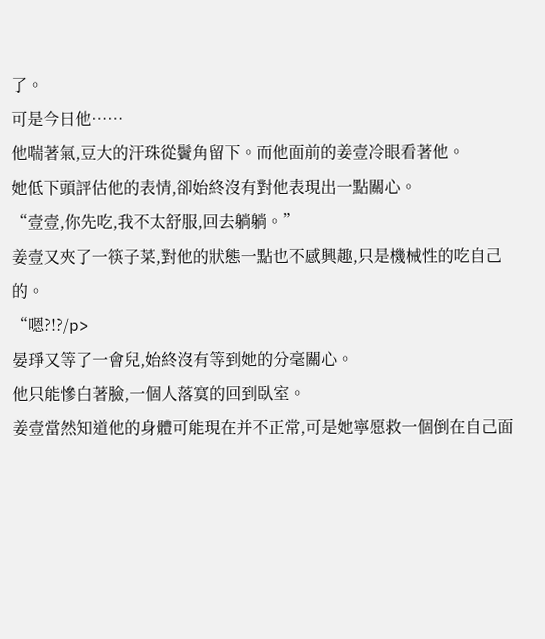了。
可是今日他……
他喘著氣,豆大的汗珠從鬢角留下。而他面前的姜壹冷眼看著他。
她低下頭評估他的表情,卻始終沒有對他表現出一點關心。
“壹壹,你先吃,我不太舒服,回去躺躺。”
姜壹又夾了一筷子菜,對他的狀態一點也不感興趣,只是機械性的吃自己的。
“嗯?!?/p>
晏琤又等了一會兒,始終沒有等到她的分毫關心。
他只能慘白著臉,一個人落寞的回到臥室。
姜壹當然知道他的身體可能現在并不正常,可是她寧愿救一個倒在自己面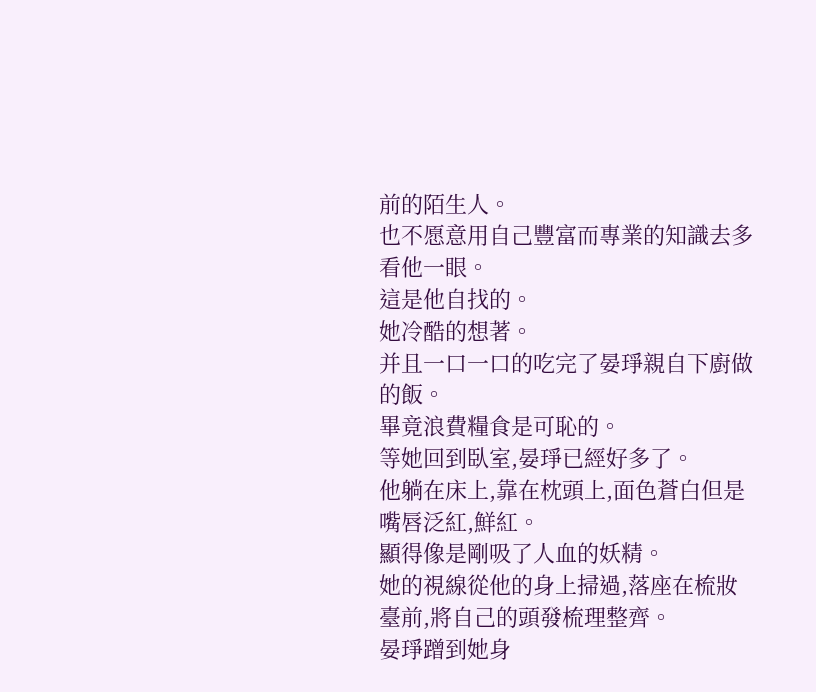前的陌生人。
也不愿意用自己豐富而專業的知識去多看他一眼。
這是他自找的。
她冷酷的想著。
并且一口一口的吃完了晏琤親自下廚做的飯。
畢竟浪費糧食是可恥的。
等她回到臥室,晏琤已經好多了。
他躺在床上,靠在枕頭上,面色蒼白但是嘴唇泛紅,鮮紅。
顯得像是剛吸了人血的妖精。
她的視線從他的身上掃過,落座在梳妝臺前,將自己的頭發梳理整齊。
晏琤蹭到她身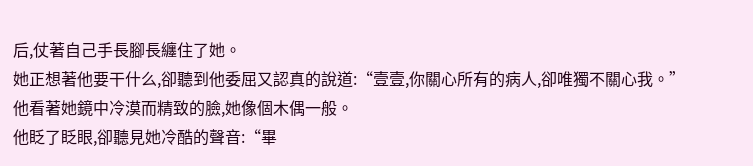后,仗著自己手長腳長纏住了她。
她正想著他要干什么,卻聽到他委屈又認真的說道:“壹壹,你關心所有的病人,卻唯獨不關心我。”
他看著她鏡中冷漠而精致的臉,她像個木偶一般。
他眨了眨眼,卻聽見她冷酷的聲音:“畢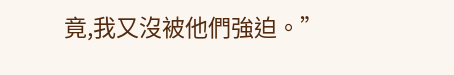竟,我又沒被他們強迫。”